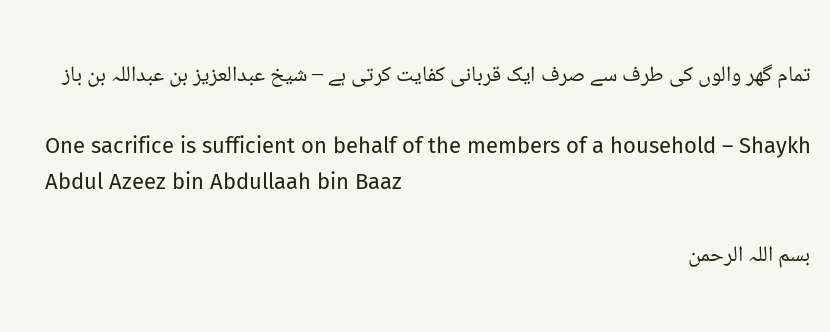تمام گھر والوں کی طرف سے صرف ایک قربانی کفایت کرتی ہے – شیخ عبدالعزیز بن عبداللہ بن باز

One sacrifice is sufficient on behalf of the members of a household – Shaykh Abdul Azeez bin Abdullaah bin Baaz

بسم اللہ الرحمن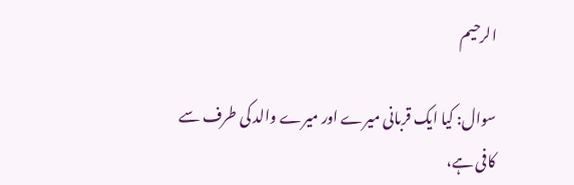الرحیم

سوال: کیا ایک قربانی میرے اور میرے والد کی طرف سے کافی ہے،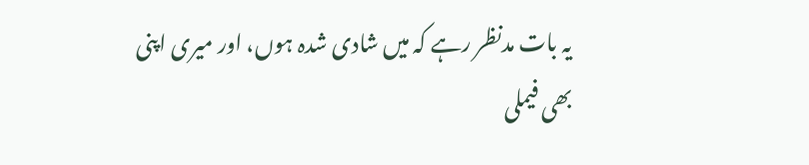یہ بات مدنظر رہے کہ میں شادی شدہ ہوں، اور میری اپنی بھی فیملی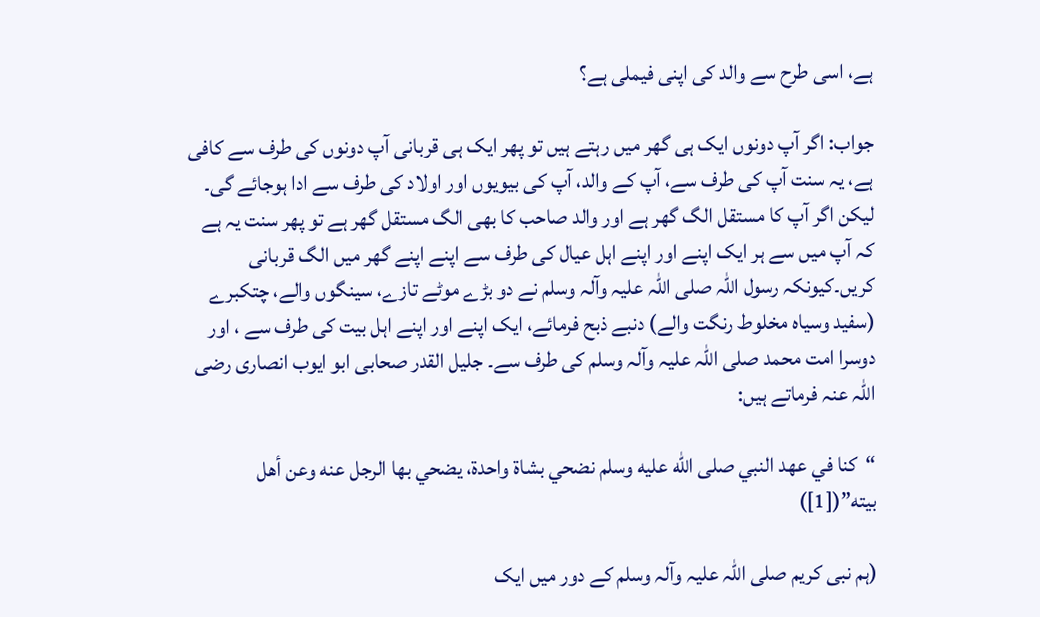ہے، اسی طرح سے والد کی اپنی فیملی ہے؟

جواب: اگر آپ دونوں ایک ہی گھر میں رہتے ہیں تو پھر ایک ہی قربانی آپ دونوں کی طرف سے کافی ہے، یہ سنت آپ کی طرف سے، آپ کے والد، آپ کی بیویوں اور اولاد کی طرف سے ادا ہوجائے گی۔ لیکن اگر آپ کا مستقل الگ گھر ہے اور والد صاحب کا بھی الگ مستقل گھر ہے تو پھر سنت یہ ہے کہ آپ میں سے ہر ایک اپنے اور اپنے اہل عیال کی طرف سے اپنے اپنے گھر میں الگ قربانی کریں۔کیونکہ رسول اللہ صلی اللہ علیہ وآلہ وسلم نے دو بڑے موٹے تازے، سینگوں والے، چتکبرے (سفید وسیاہ مخلوط رنگت والے) دنبے ذبح فرمائے، ایک اپنے اور اپنے اہل بیت کی طرف سے ، اور دوسرا امت محمد صلی اللہ علیہ وآلہ وسلم کی طرف سے۔ جلیل القدر صحابی ابو ایوب انصاری رضی اللہ عنہ فرماتے ہیں:

“كنا في عهد النبي صلى الله عليه وسلم نضحي بشاة واحدة، يضحي بها الرجل عنه وعن أهل بيته”([1])

(ہم نبی کریم صلی اللہ علیہ وآلہ وسلم کے دور میں ایک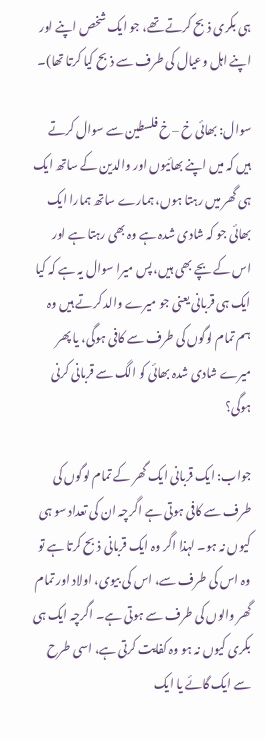ہی بکری ذبح کرتے تھے، جو ایک شخص اپنے اور اپنے اہل وعیال کی طرف سے ذبح کیا کرتا تھا)۔

سوال: بھائی خ – خ فلسطین سے سوال کرتے ہیں کہ میں اپنے بھائیوں اور والدین کے ساتھ ایک ہی گھر میں رہتا ہوں، ہمارے ساتھ ہمارا ایک بھائی جو کہ شادی شدہ ہے وہ بھی رہتا ہے اور اس کے بچے بھی ہیں، پس میرا سوال یہ ہے کہ کیا ایک ہی قربانی یعنی جو میرے والد کرتے ہيں وہ ہم تمام لوگوں کی طرف سے کافی ہوگی، یا پھر میرے شادی شدہ بھائی کو الگ سے قربانی کرنی ہوگی؟

جواب: ایک قربانی ایک گھر کے تمام لوگوں کی طرف سے کافی ہوتی ہے اگرچہ ان کی تعداد سو ہی کیوں نہ ہو۔ لہذا اگر وہ ایک قربانی ذبح کرتا ہے تو وہ اس کی طرف سے، اس کی بیوی، اولاد اور تمام گھر والوں کی طرف سے ہوتی ہے۔ اگرچہ ایک ہی بکری کیوں نہ ہو وہ کفایت کرتی ہے، اسی طرح سے ایک گائے یا ایک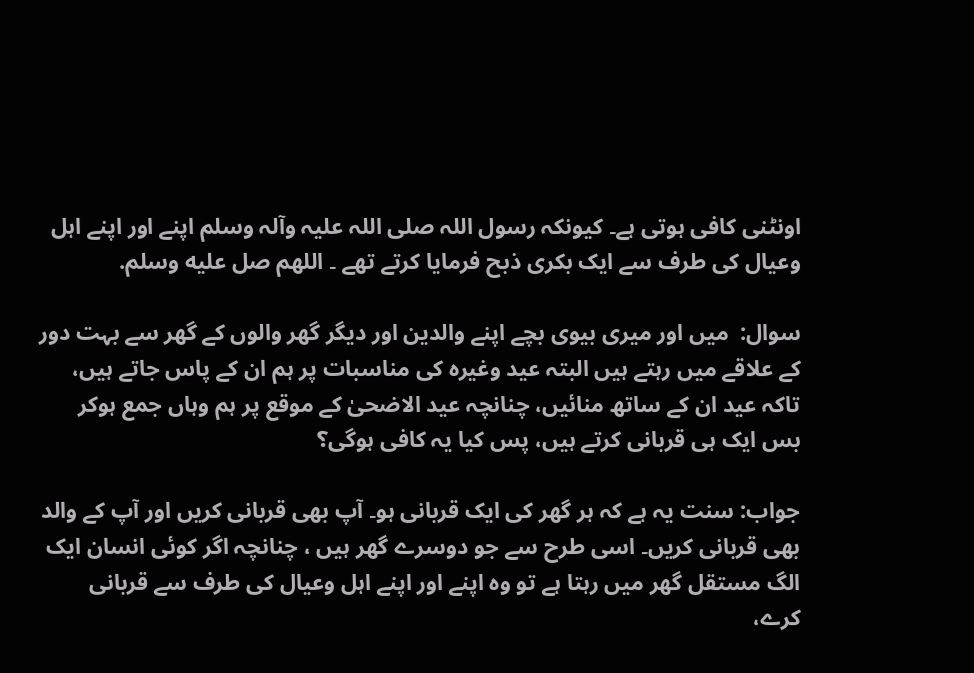اونٹنی کافی ہوتی ہے۔ کیونکہ رسول اللہ صلی اللہ علیہ وآلہ وسلم اپنے اور اپنے اہل وعیال کی طرف سے ایک بکری ذبح فرمایا کرتے تھے ۔ اللهم صل عليه وسلم.

سوال:  میں اور میری بیوی بچے اپنے والدین اور دیگر گھر والوں کے گھر سے بہت دور کے علاقے میں رہتے ہیں البتہ عید وغیرہ کی مناسبات پر ہم ان کے پاس جاتے ہیں، تاکہ عید ان کے ساتھ منائيں، چنانچہ عید الاضحیٰ کے موقع پر ہم وہاں جمع ہوکر بس ایک ہی قربانی کرتے ہيں، پس کیا یہ کافی ہوگی؟

جواب: سنت یہ ہے کہ ہر گھر کی ایک قربانی ہو۔ آپ بھی قربانی کریں اور آپ کے والد بھی قربانی کریں۔ اسی طرح سے جو دوسرے گھر ہیں ، چنانچہ اگر کوئی انسان ایک الگ مستقل گھر میں رہتا ہے تو وہ اپنے اور اپنے اہل وعیال کی طرف سے قربانی کرے،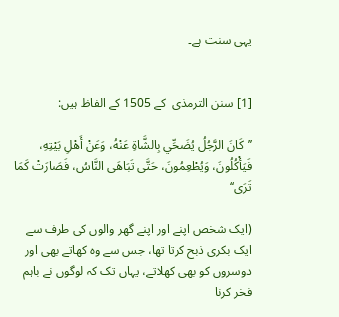یہی سنت ہے۔


[1] سنن الترمذی  کے 1505 کے الفاظ ہیں:

’’كَانَ الرَّجُلُ يُضَحِّي بِالشَّاةِ عَنْهُ، وَعَنْ أَهْلِ بَيْتِهِ، فَيَأْكُلُونَ، وَيُطْعِمُونَ، حَتَّى تَبَاهَى النَّاسُ، فَصَارَتْ كَمَا تَرَى‘‘

(ایک شخص اپنے اور اپنے گھر والوں کی طرف سے ایک بکری ذبح کرتا تھا، جس سے وہ کھاتے بھی اور دوسروں کو بھی کھلاتے، یہاں تک کہ لوگوں نے باہم فخر کرنا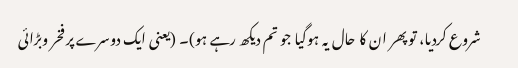شروع کردیا، تو پھر ان کا حال یہ ہوگیا جو تم دیکھ رہے ہو)۔ (یعنی ایک دوسرے پر فخر وبڑائی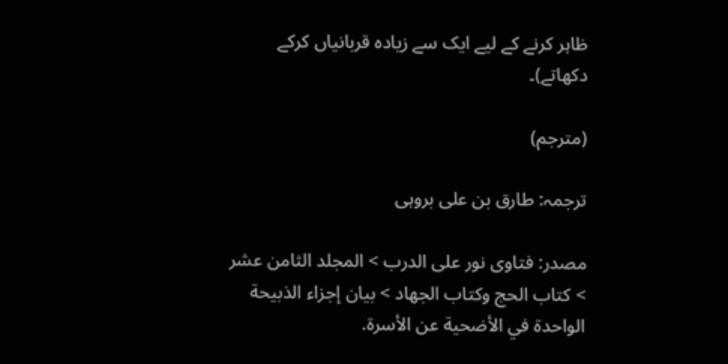ظاہر کرنے کے لیے ایک سے زیادہ قربانیاں کرکے دکھاتے)۔

(مترجم)

ترجمہ: طارق بن علی بروہی

مصدر: فتاوى نور على الدرب > المجلد الثامن عشر > كتاب الحج وكتاب الجهاد > بيان إجزاء الذبيحة الواحدة في الأضحية عن الأسرة.